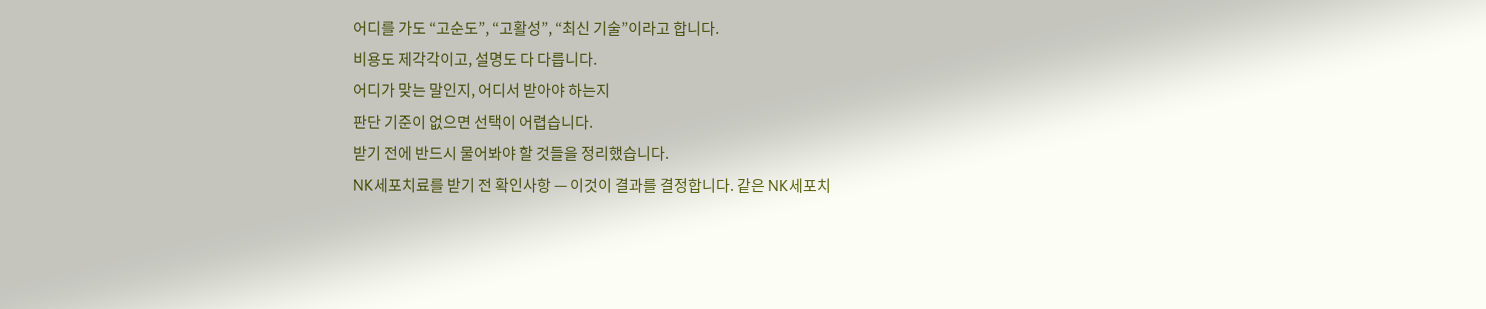어디를 가도 “고순도”, “고활성”, “최신 기술”이라고 합니다.
비용도 제각각이고, 설명도 다 다릅니다.
어디가 맞는 말인지, 어디서 받아야 하는지
판단 기준이 없으면 선택이 어렵습니다.
받기 전에 반드시 물어봐야 할 것들을 정리했습니다.
NK세포치료를 받기 전 확인사항 — 이것이 결과를 결정합니다. 같은 NK세포치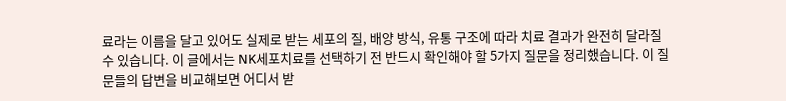료라는 이름을 달고 있어도 실제로 받는 세포의 질, 배양 방식, 유통 구조에 따라 치료 결과가 완전히 달라질 수 있습니다. 이 글에서는 NK세포치료를 선택하기 전 반드시 확인해야 할 5가지 질문을 정리했습니다. 이 질문들의 답변을 비교해보면 어디서 받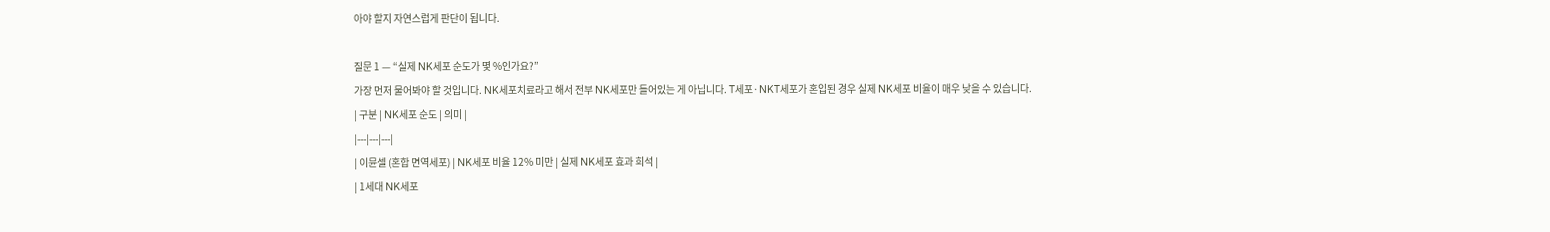아야 할지 자연스럽게 판단이 됩니다.

질문 1 — “실제 NK세포 순도가 몇 %인가요?”
가장 먼저 물어봐야 할 것입니다. NK세포치료라고 해서 전부 NK세포만 들어있는 게 아닙니다. T세포·NKT세포가 혼입된 경우 실제 NK세포 비율이 매우 낮을 수 있습니다.
| 구분 | NK세포 순도 | 의미 |
|---|---|---|
| 이뮨셀 (혼합 면역세포) | NK세포 비율 12% 미만 | 실제 NK세포 효과 희석 |
| 1세대 NK세포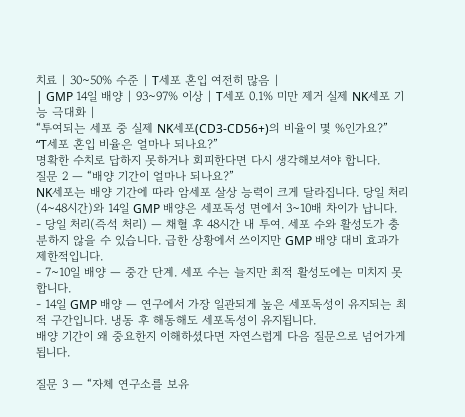치료 | 30~50% 수준 | T세포 혼입 여전히 많음 |
| GMP 14일 배양 | 93~97% 이상 | T세포 0.1% 미만 제거 실제 NK세포 기능 극대화 |
“투여되는 세포 중 실제 NK세포(CD3-CD56+)의 비율이 몇 %인가요?”
“T세포 혼입 비율은 얼마나 되나요?”
명확한 수치로 답하지 못하거나 회피한다면 다시 생각해보셔야 합니다.
질문 2 — “배양 기간이 얼마나 되나요?”
NK세포는 배양 기간에 따라 암세포 살상 능력이 크게 달라집니다. 당일 처리(4~48시간)와 14일 GMP 배양은 세포독성 면에서 3~10배 차이가 납니다.
- 당일 처리(즉석 처리) — 채혈 후 48시간 내 투여. 세포 수와 활성도가 충분하지 않을 수 있습니다. 급한 상황에서 쓰이지만 GMP 배양 대비 효과가 제한적입니다.
- 7~10일 배양 — 중간 단계. 세포 수는 늘지만 최적 활성도에는 미치지 못합니다.
- 14일 GMP 배양 — 연구에서 가장 일관되게 높은 세포독성이 유지되는 최적 구간입니다. 냉동 후 해동해도 세포독성이 유지됩니다.
배양 기간이 왜 중요한지 이해하셨다면 자연스럽게 다음 질문으로 넘어가게 됩니다.

질문 3 — “자체 연구소를 보유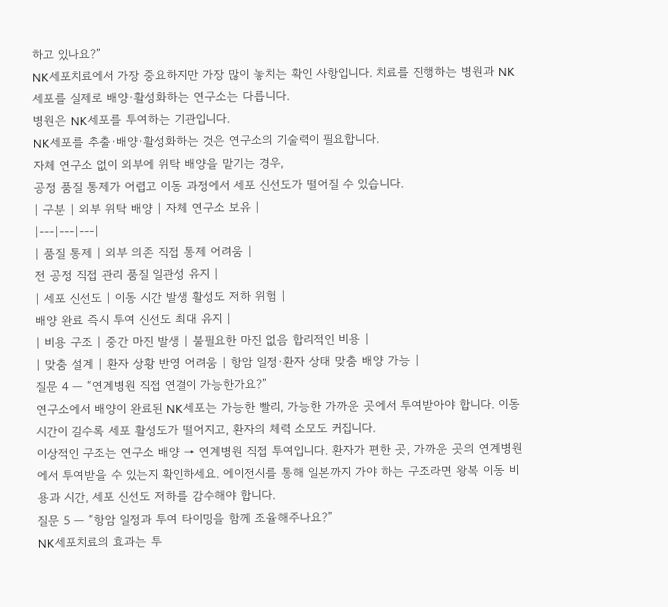하고 있나요?”
NK세포치료에서 가장 중요하지만 가장 많이 놓치는 확인 사항입니다. 치료를 진행하는 병원과 NK세포를 실제로 배양·활성화하는 연구소는 다릅니다.
병원은 NK세포를 투여하는 기관입니다.
NK세포를 추출·배양·활성화하는 것은 연구소의 기술력이 필요합니다.
자체 연구소 없이 외부에 위탁 배양을 맡기는 경우,
공정 품질 통제가 어렵고 이동 과정에서 세포 신선도가 떨어질 수 있습니다.
| 구분 | 외부 위탁 배양 | 자체 연구소 보유 |
|---|---|---|
| 품질 통제 | 외부 의존 직접 통제 어려움 |
전 공정 직접 관리 품질 일관성 유지 |
| 세포 신선도 | 이동 시간 발생 활성도 저하 위험 |
배양 완료 즉시 투여 신선도 최대 유지 |
| 비용 구조 | 중간 마진 발생 | 불필요한 마진 없음 합리적인 비용 |
| 맞춤 설계 | 환자 상황 반영 어려움 | 항암 일정·환자 상태 맞춤 배양 가능 |
질문 4 — “연계병원 직접 연결이 가능한가요?”
연구소에서 배양이 완료된 NK세포는 가능한 빨리, 가능한 가까운 곳에서 투여받아야 합니다. 이동 시간이 길수록 세포 활성도가 떨어지고, 환자의 체력 소모도 커집니다.
이상적인 구조는 연구소 배양 → 연계병원 직접 투여입니다. 환자가 편한 곳, 가까운 곳의 연계병원에서 투여받을 수 있는지 확인하세요. 에이전시를 통해 일본까지 가야 하는 구조라면 왕복 이동 비용과 시간, 세포 신선도 저하를 감수해야 합니다.
질문 5 — “항암 일정과 투여 타이밍을 함께 조율해주나요?”
NK세포치료의 효과는 투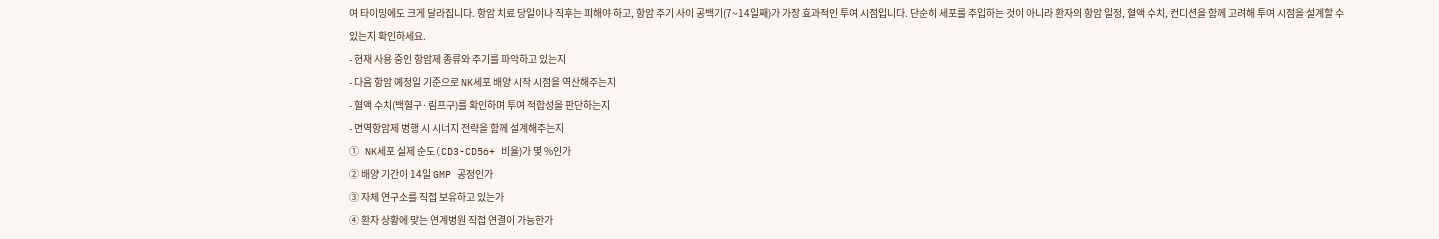여 타이밍에도 크게 달라집니다. 항암 치료 당일이나 직후는 피해야 하고, 항암 주기 사이 공백기(7~14일째)가 가장 효과적인 투여 시점입니다. 단순히 세포를 주입하는 것이 아니라 환자의 항암 일정, 혈액 수치, 컨디션을 함께 고려해 투여 시점을 설계할 수 있는지 확인하세요.
- 현재 사용 중인 항암제 종류와 주기를 파악하고 있는지
- 다음 항암 예정일 기준으로 NK세포 배양 시작 시점을 역산해주는지
- 혈액 수치(백혈구·림프구)를 확인하며 투여 적합성을 판단하는지
- 면역항암제 병행 시 시너지 전략을 함께 설계해주는지
① NK세포 실제 순도(CD3-CD56+ 비율)가 몇 %인가
② 배양 기간이 14일 GMP 공정인가
③ 자체 연구소를 직접 보유하고 있는가
④ 환자 상황에 맞는 연계병원 직접 연결이 가능한가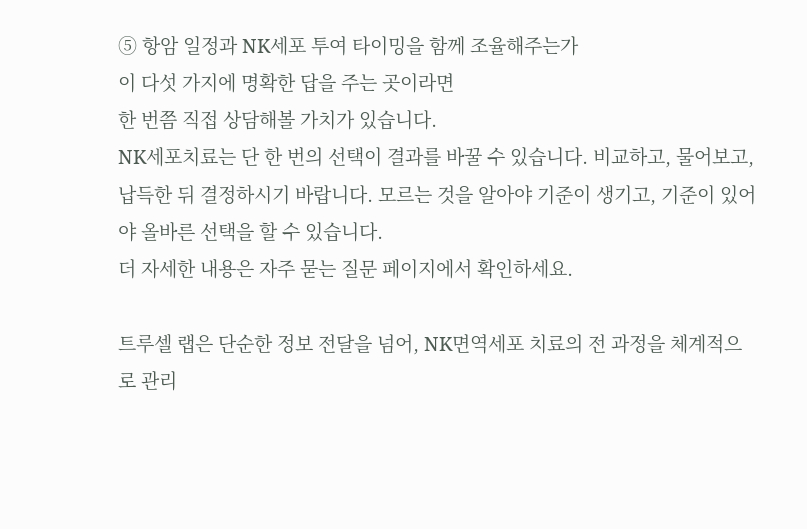⑤ 항암 일정과 NK세포 투여 타이밍을 함께 조율해주는가
이 다섯 가지에 명확한 답을 주는 곳이라면
한 번쯤 직접 상담해볼 가치가 있습니다.
NK세포치료는 단 한 번의 선택이 결과를 바꿀 수 있습니다. 비교하고, 물어보고, 납득한 뒤 결정하시기 바랍니다. 모르는 것을 알아야 기준이 생기고, 기준이 있어야 올바른 선택을 할 수 있습니다.
더 자세한 내용은 자주 묻는 질문 페이지에서 확인하세요.

트루셀 랩은 단순한 정보 전달을 넘어, NK면역세포 치료의 전 과정을 체계적으로 관리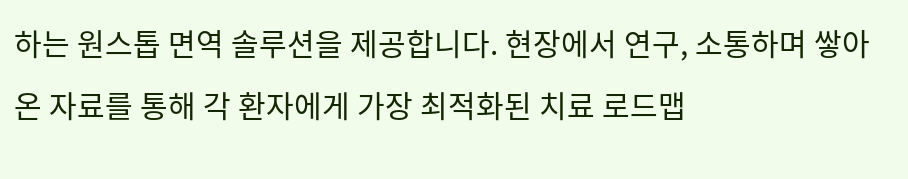하는 원스톱 면역 솔루션을 제공합니다. 현장에서 연구, 소통하며 쌓아온 자료를 통해 각 환자에게 가장 최적화된 치료 로드맵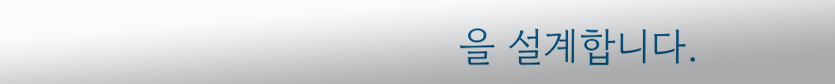을 설계합니다.